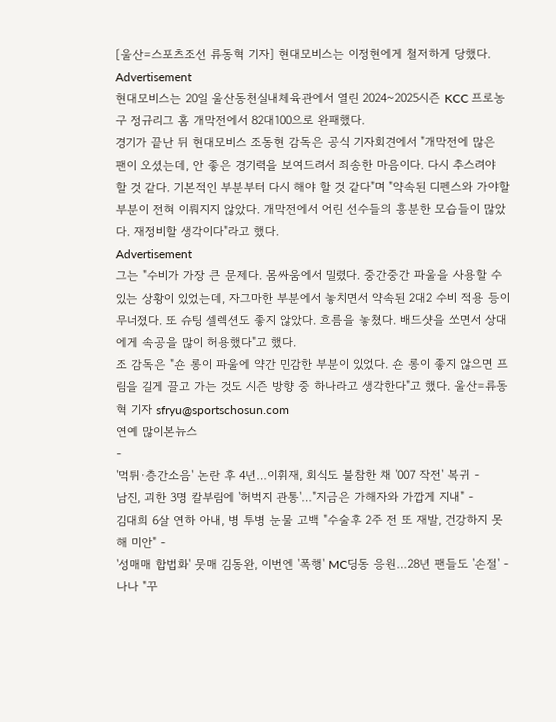[울산=스포츠조선 류동혁 기자] 현대모비스는 이정현에게 철저하게 당했다.
Advertisement
현대모비스는 20일 울산동천실내체육관에서 열린 2024~2025시즌 KCC 프로농구 정규리그 홈 개막전에서 82대100으로 완패했다.
경기가 끝난 뒤 현대모비스 조동현 감독은 공식 기자회견에서 "개막전에 많은 팬이 오셨는데, 안 좋은 경기력을 보여드려서 죄송한 마음이다. 다시 추스려야 할 것 같다. 기본적인 부분부터 다시 해야 할 것 같다"며 "약속된 디펜스와 가야할 부분이 전혀 이뤄지지 않았다. 개막전에서 어린 선수들의 흥분한 모습들이 많았다. 재정비할 생각이다"라고 했다.
Advertisement
그는 "수비가 가장 큰 문제다. 몸싸움에서 밀렸다. 중간중간 파울을 사용할 수 있는 상황이 있었는데, 자그마한 부분에서 놓치면서 약속된 2대2 수비 적용 등이 무너졌다. 또 슈팅 셀렉션도 좋지 않았다. 흐름을 놓쳤다. 배드샷을 쏘면서 상대에게 속공을 많이 허용했다"고 했다.
조 감독은 "숀 롱이 파울에 약간 민감한 부분이 있었다. 숀 롱이 좋지 않으면 프림을 길게 끌고 가는 것도 시즌 방향 중 하나라고 생각한다"고 했다. 울산=류동혁 기자 sfryu@sportschosun.com
연예 많이본뉴스
-
'먹튀·층간소음' 논란 후 4년…이휘재, 회식도 불참한 채 '007 작전' 복귀 -
남진, 괴한 3명 칼부림에 '허벅지 관통'…"지금은 가해자와 가깝게 지내" -
김대희 6살 연하 아내, 병 투병 눈물 고백 "수술후 2주 전 또 재발, 건강하지 못해 미안" -
'성매매 합법화' 뭇매 김동완, 이번엔 '폭행' MC딩동 응원…28년 팬들도 '손절' -
나나 "꾸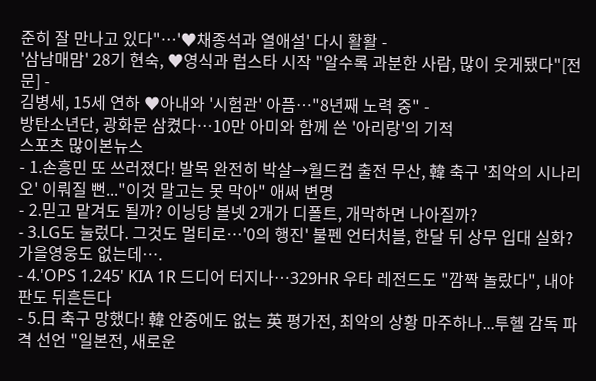준히 잘 만나고 있다"…'♥채종석과 열애설' 다시 활활 -
'삼남매맘' 28기 현숙, ♥영식과 럽스타 시작 "알수록 과분한 사람, 많이 웃게됐다"[전문] -
김병세, 15세 연하 ♥아내와 '시험관' 아픔…"8년째 노력 중" -
방탄소년단, 광화문 삼켰다…10만 아미와 함께 쓴 '아리랑'의 기적
스포츠 많이본뉴스
- 1.손흥민 또 쓰러졌다! 발목 완전히 박살→월드컵 출전 무산, 韓 축구 '최악의 시나리오' 이뤄질 뻔..."이것 말고는 못 막아" 애써 변명
- 2.믿고 맡겨도 될까? 이닝당 볼넷 2개가 디폴트, 개막하면 나아질까?
- 3.LG도 눌렀다. 그것도 멀티로…'0의 행진' 불펜 언터처블, 한달 뒤 상무 입대 실화? 가을영웅도 없는데….
- 4.'OPS 1.245' KIA 1R 드디어 터지나…329HR 우타 레전드도 "깜짝 놀랐다", 내야 판도 뒤흔든다
- 5.日 축구 망했다! 韓 안중에도 없는 英 평가전, 최악의 상황 마주하나...투헬 감독 파격 선언 "일본전, 새로운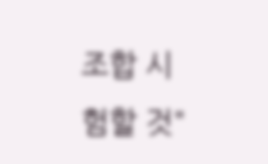조합 시험할 것"